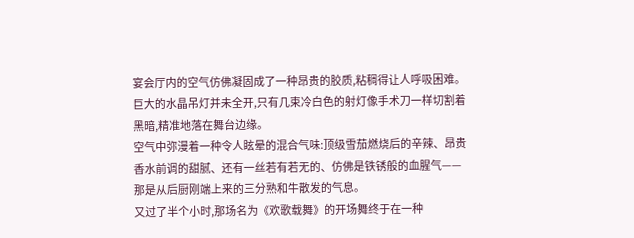宴会厅内的空气仿佛凝固成了一种昂贵的胶质,粘稠得让人呼吸困难。
巨大的水晶吊灯并未全开,只有几束冷白色的射灯像手术刀一样切割着黑暗,精准地落在舞台边缘。
空气中弥漫着一种令人眩晕的混合气味:顶级雪茄燃烧后的辛辣、昂贵香水前调的甜腻、还有一丝若有若无的、仿佛是铁锈般的血腥气——那是从后厨刚端上来的三分熟和牛散发的气息。
又过了半个小时,那场名为《欢歌载舞》的开场舞终于在一种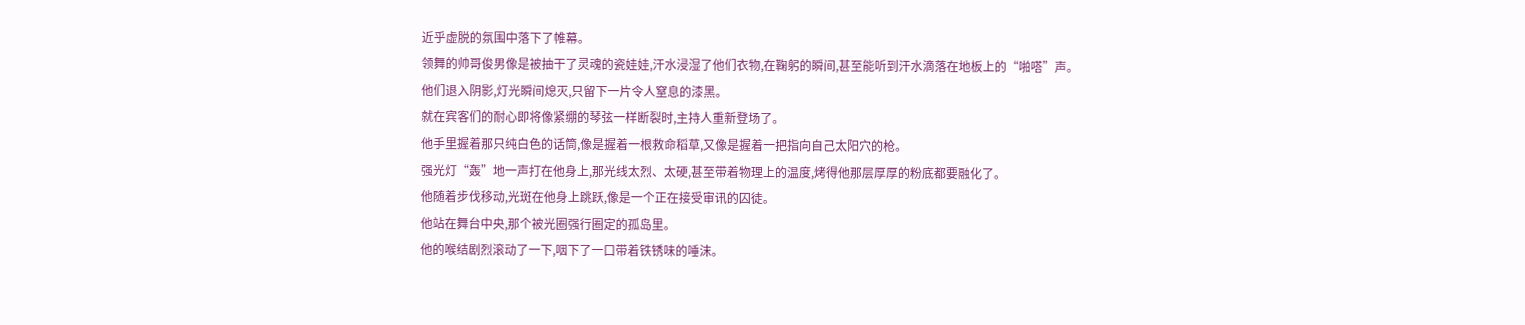近乎虚脱的氛围中落下了帷幕。
领舞的帅哥俊男像是被抽干了灵魂的瓷娃娃,汗水浸湿了他们衣物,在鞠躬的瞬间,甚至能听到汗水滴落在地板上的“啪嗒”声。
他们退入阴影,灯光瞬间熄灭,只留下一片令人窒息的漆黑。
就在宾客们的耐心即将像紧绷的琴弦一样断裂时,主持人重新登场了。
他手里握着那只纯白色的话筒,像是握着一根救命稻草,又像是握着一把指向自己太阳穴的枪。
强光灯“轰”地一声打在他身上,那光线太烈、太硬,甚至带着物理上的温度,烤得他那层厚厚的粉底都要融化了。
他随着步伐移动,光斑在他身上跳跃,像是一个正在接受审讯的囚徒。
他站在舞台中央,那个被光圈强行圈定的孤岛里。
他的喉结剧烈滚动了一下,咽下了一口带着铁锈味的唾沫。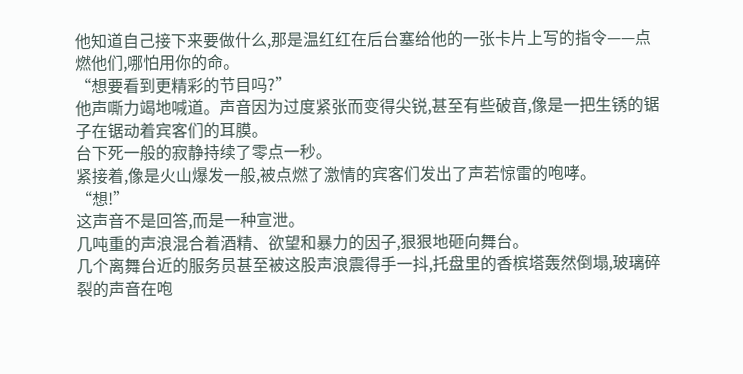他知道自己接下来要做什么,那是温红红在后台塞给他的一张卡片上写的指令——点燃他们,哪怕用你的命。
“想要看到更精彩的节目吗?”
他声嘶力竭地喊道。声音因为过度紧张而变得尖锐,甚至有些破音,像是一把生锈的锯子在锯动着宾客们的耳膜。
台下死一般的寂静持续了零点一秒。
紧接着,像是火山爆发一般,被点燃了激情的宾客们发出了声若惊雷的咆哮。
“想!”
这声音不是回答,而是一种宣泄。
几吨重的声浪混合着酒精、欲望和暴力的因子,狠狠地砸向舞台。
几个离舞台近的服务员甚至被这股声浪震得手一抖,托盘里的香槟塔轰然倒塌,玻璃碎裂的声音在咆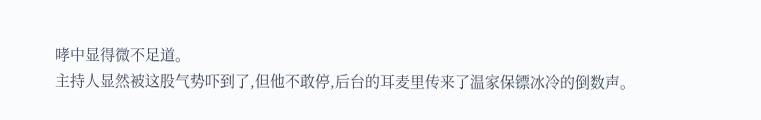哮中显得微不足道。
主持人显然被这股气势吓到了,但他不敢停,后台的耳麦里传来了温家保镖冰冷的倒数声。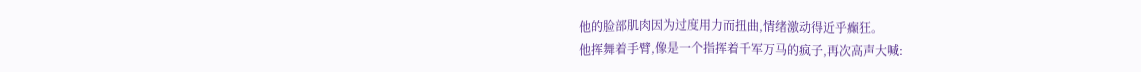他的脸部肌肉因为过度用力而扭曲,情绪激动得近乎癫狂。
他挥舞着手臂,像是一个指挥着千军万马的疯子,再次高声大喊: